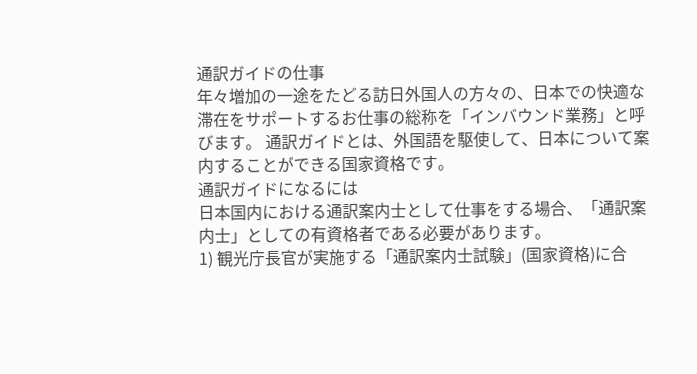通訳ガイドの仕事
年々増加の一途をたどる訪日外国人の方々の、日本での快適な滞在をサポートするお仕事の総称を「インバウンド業務」と呼びます。 通訳ガイドとは、外国語を駆使して、日本について案内することができる国家資格です。
通訳ガイドになるには
日本国内における通訳案内士として仕事をする場合、「通訳案内士」としての有資格者である必要があります。
1) 観光庁長官が実施する「通訳案内士試験」(国家資格)に合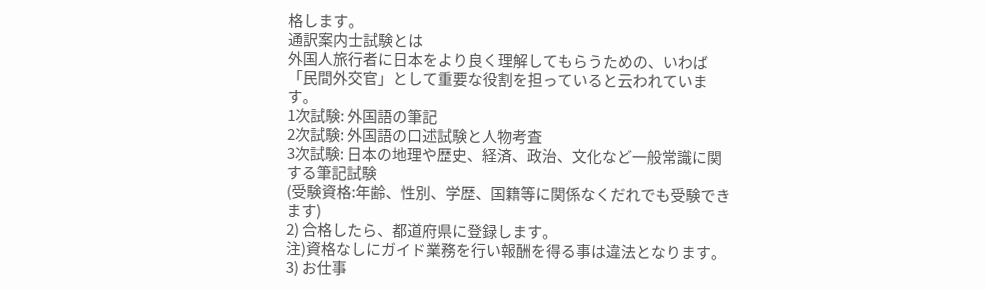格します。
通訳案内士試験とは
外国人旅行者に日本をより良く理解してもらうための、いわば「民間外交官」として重要な役割を担っていると云われています。
1次試験: 外国語の筆記
2次試験: 外国語の口述試験と人物考査
3次試験: 日本の地理や歴史、経済、政治、文化など一般常識に関する筆記試験
(受験資格:年齢、性別、学歴、国籍等に関係なくだれでも受験できます)
2) 合格したら、都道府県に登録します。
注)資格なしにガイド業務を行い報酬を得る事は違法となります。
3) お仕事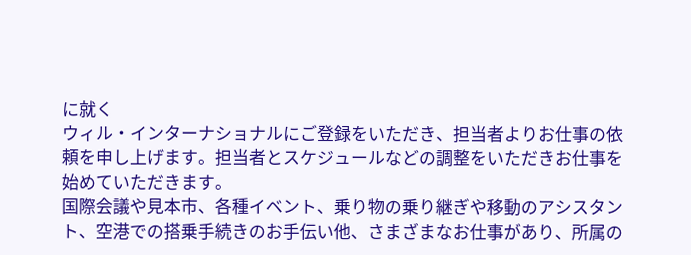に就く
ウィル・インターナショナルにご登録をいただき、担当者よりお仕事の依頼を申し上げます。担当者とスケジュールなどの調整をいただきお仕事を始めていただきます。
国際会議や見本市、各種イベント、乗り物の乗り継ぎや移動のアシスタント、空港での搭乗手続きのお手伝い他、さまざまなお仕事があり、所属の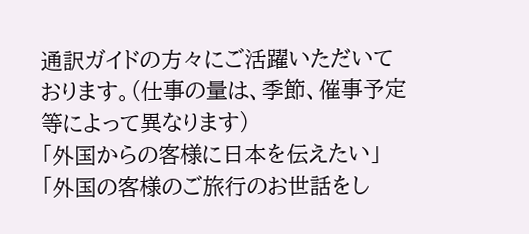通訳ガイドの方々にご活躍いただいております。(仕事の量は、季節、催事予定等によって異なります)
「外国からの客様に日本を伝えたい」
「外国の客様のご旅行のお世話をし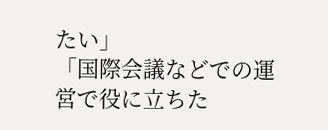たい」
「国際会議などでの運営で役に立ちた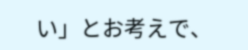い」とお考えで、